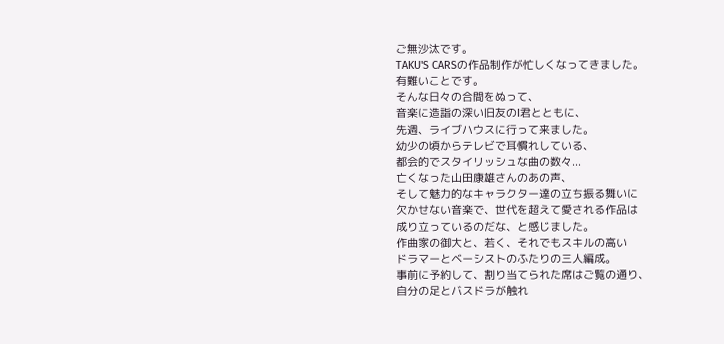ご無沙汰です。
TAKU'S CARSの作品制作が忙しくなってきました。
有難いことです。
そんな日々の合間をぬって、
音楽に造詣の深い旧友のI君とともに、
先週、ライブハウスに行って来ました。
幼少の頃からテレビで耳慣れしている、
都会的でスタイリッシュな曲の数々...
亡くなった山田康雄さんのあの声、
そして魅力的なキャラクター達の立ち振る舞いに
欠かせない音楽で、世代を超えて愛される作品は
成り立っているのだな、と感じました。
作曲家の御大と、若く、それでもスキルの高い
ドラマーとベーシストのふたりの三人編成。
事前に予約して、割り当てられた席はご覧の通り、
自分の足とバスドラが触れ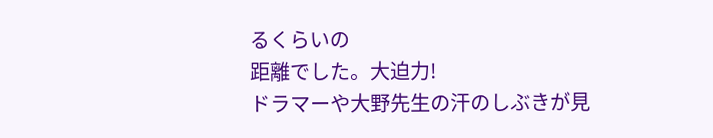るくらいの
距離でした。大迫力!
ドラマーや大野先生の汗のしぶきが見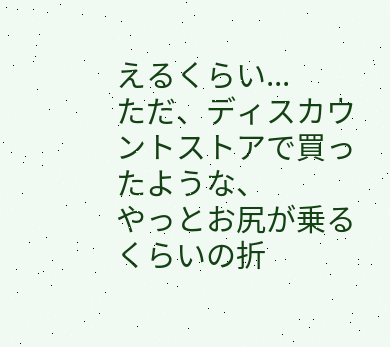えるくらい...
ただ、ディスカウントストアで買ったような、
やっとお尻が乗るくらいの折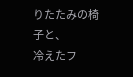りたたみの椅子と、
冷えたフ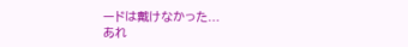ードは戴けなかった...
あれ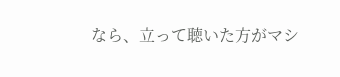なら、立って聴いた方がマシ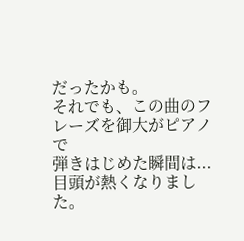だったかも。
それでも、この曲のフレーズを御大がピアノで
弾きはじめた瞬間は...目頭が熱くなりました。